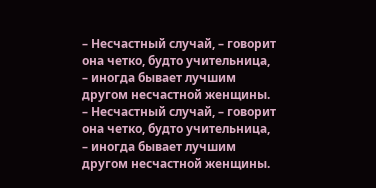– Несчастный случай, – говорит она четко, будто учительница, – иногда бывает лучшим другом несчастной женщины.
– Несчастный случай, – говорит она четко, будто учительница, – иногда бывает лучшим другом несчастной женщины.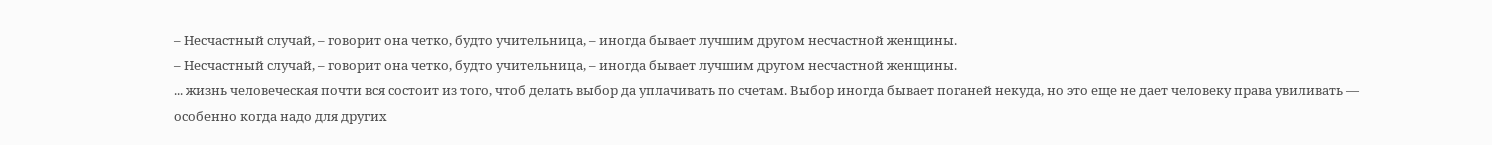– Несчастный случай, – говорит она четко, будто учительница, – иногда бывает лучшим другом несчастной женщины.
– Несчастный случай, – говорит она четко, будто учительница, – иногда бывает лучшим другом несчастной женщины.
... жизнь человеческая почти вся состоит из того, чтоб делать выбор да уплачивать по счетам. Выбор иногда бывает поганей некуда, но это еще не дает человеку права увиливать — особенно когда надо для других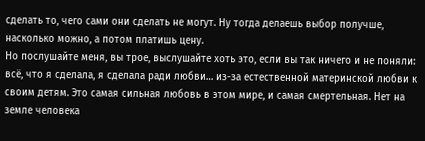сделать то, чего сами они сделать не могут. Ну тогда делаешь выбор получше, насколько можно, а потом платишь цену.
Но послушайте меня, вы трое, выслушайте хоть это, если вы так ничего и не поняли: всё, что я сделала, я сделала ради любви… из-за естественной материнской любви к своим детям. Это самая сильная любовь в этом мире, и самая смертельная. Нет на земле человека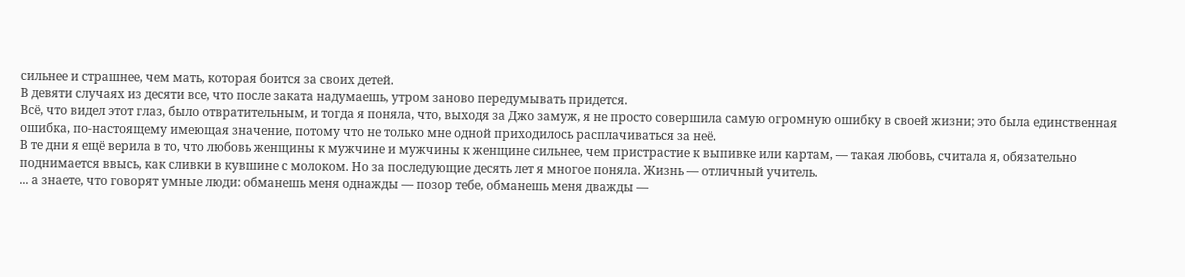сильнее и страшнее, чем мать, которая боится за своих детей.
В девяти случаях из десяти все, что после заката надумаешь, утром заново передумывать придется.
Всё, что видел этот глаз, было отвратительным, и тогда я поняла, что, выходя за Джо замуж, я не просто совершила самую огромную ошибку в своей жизни; это была единственная ошибка, по-настоящему имеющая значение, потому что не только мне одной приходилось расплачиваться за неё.
В те дни я ещё верила в то, что любовь женщины к мужчине и мужчины к женщине сильнее, чем пристрастие к выпивке или картам, — такая любовь, считала я, обязательно поднимается ввысь, как сливки в кувшине с молоком. Но за последующие десять лет я многое поняла. Жизнь — отличный учитель.
... а знаете, что говорят умные люди: обманешь меня однажды — позор тебе, обманешь меня дважды —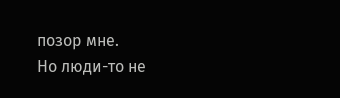позор мне.
Но люди-то не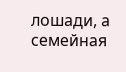лошади, а семейная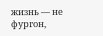жизнь — не фургон,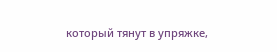который тянут в упряжке,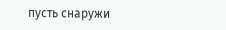пусть снаружи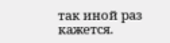так иной раз кажется.